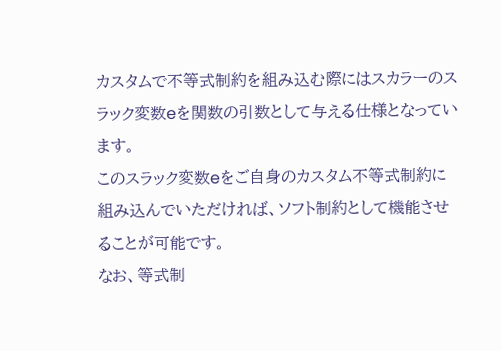カスタムで不等式制約を組み込む際にはスカラーのスラック変数eを関数の引数として与える仕様となっています。
このスラック変数eをご自身のカスタム不等式制約に組み込んでいただければ、ソフト制約として機能させることが可能です。
なお、等式制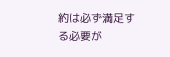約は必ず満足する必要が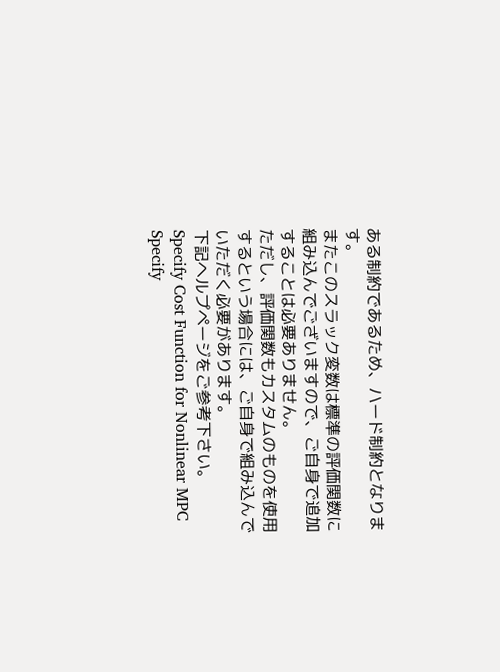ある制約であるため、ハード制約となります。
またこのスラック変数は標準の評価関数に組み込んでございますので、ご自身で追加することは必要ありません。
ただし、評価関数もカスタムのものを使用するという場合には、ご自身で組み込んでいただく必要があります。
下記ヘルプページをご参考下さい。
Specify Cost Function for Nonlinear MPC
Specify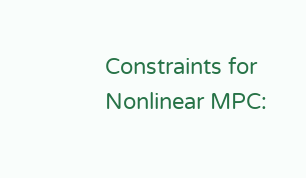Constraints for Nonlinear MPC: